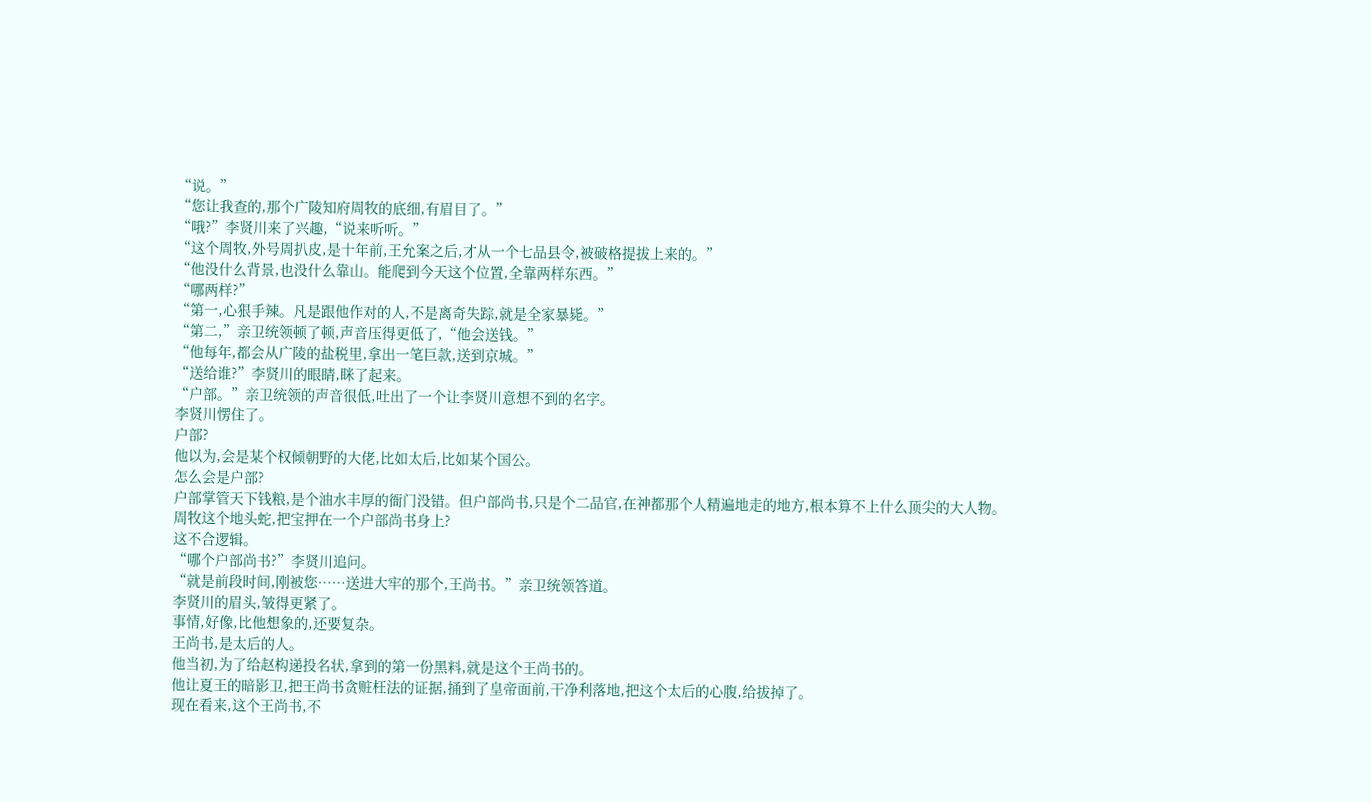“说。”
“您让我查的,那个广陵知府周牧的底细,有眉目了。”
“哦?”李贤川来了兴趣,“说来听听。”
“这个周牧,外号周扒皮,是十年前,王允案之后,才从一个七品县令,被破格提拔上来的。”
“他没什么背景,也没什么靠山。能爬到今天这个位置,全靠两样东西。”
“哪两样?”
“第一,心狠手辣。凡是跟他作对的人,不是离奇失踪,就是全家暴毙。”
“第二,”亲卫统领顿了顿,声音压得更低了,“他会送钱。”
“他每年,都会从广陵的盐税里,拿出一笔巨款,送到京城。”
“送给谁?”李贤川的眼睛,眯了起来。
“户部。”亲卫统领的声音很低,吐出了一个让李贤川意想不到的名字。
李贤川愣住了。
户部?
他以为,会是某个权倾朝野的大佬,比如太后,比如某个国公。
怎么会是户部?
户部掌管天下钱粮,是个油水丰厚的衙门没错。但户部尚书,只是个二品官,在神都那个人精遍地走的地方,根本算不上什么顶尖的大人物。
周牧这个地头蛇,把宝押在一个户部尚书身上?
这不合逻辑。
“哪个户部尚书?”李贤川追问。
“就是前段时间,刚被您……送进大牢的那个,王尚书。”亲卫统领答道。
李贤川的眉头,皱得更紧了。
事情,好像,比他想象的,还要复杂。
王尚书,是太后的人。
他当初,为了给赵构递投名状,拿到的第一份黑料,就是这个王尚书的。
他让夏王的暗影卫,把王尚书贪赃枉法的证据,捅到了皇帝面前,干净利落地,把这个太后的心腹,给拔掉了。
现在看来,这个王尚书,不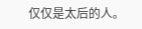仅仅是太后的人。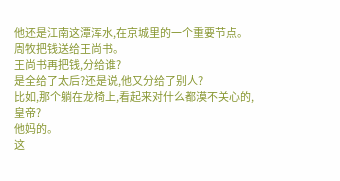他还是江南这潭浑水,在京城里的一个重要节点。
周牧把钱送给王尚书。
王尚书再把钱,分给谁?
是全给了太后?还是说,他又分给了别人?
比如,那个躺在龙椅上,看起来对什么都漠不关心的,皇帝?
他妈的。
这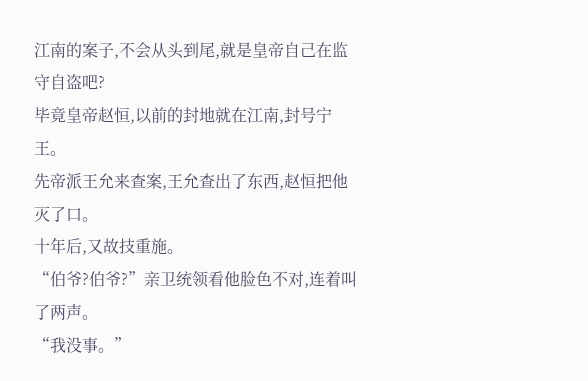江南的案子,不会从头到尾,就是皇帝自己在监守自盗吧?
毕竟皇帝赵恒,以前的封地就在江南,封号宁王。
先帝派王允来查案,王允查出了东西,赵恒把他灭了口。
十年后,又故技重施。
“伯爷?伯爷?”亲卫统领看他脸色不对,连着叫了两声。
“我没事。”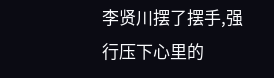李贤川摆了摆手,强行压下心里的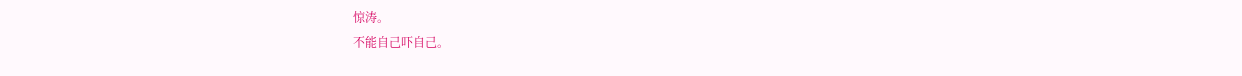惊涛。
不能自己吓自己。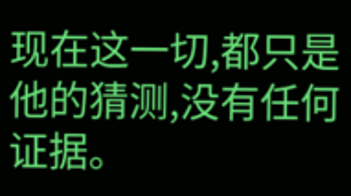现在这一切,都只是他的猜测,没有任何证据。